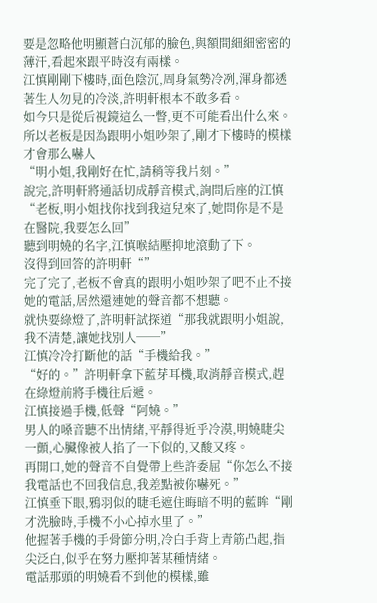要是忽略他明顯蒼白沉郁的臉色,與額間細細密密的薄汗,看起來跟平時沒有兩樣。
江慎剛剛下樓時,面色陰沉,周身氣勢冷冽,渾身都透著生人勿見的冷淡,許明軒根本不敢多看。
如今只是從后視鏡這么一瞥,更不可能看出什么來。
所以老板是因為跟明小姐吵架了,剛才下樓時的模樣才會那么嚇人
“明小姐,我剛好在忙,請稍等我片刻。”
說完,許明軒將通話切成靜音模式,詢問后座的江慎“老板,明小姐找你找到我這兒來了,她問你是不是在醫院,我要怎么回”
聽到明嬈的名字,江慎喉結壓抑地滾動了下。
沒得到回答的許明軒“”
完了完了,老板不會真的跟明小姐吵架了吧不止不接她的電話,居然還連她的聲音都不想聽。
就快要綠燈了,許明軒試探道“那我就跟明小姐說,我不清楚,讓她找別人──”
江慎冷冷打斷他的話“手機給我。”
“好的。”許明軒拿下藍芽耳機,取消靜音模式,趕在綠燈前將手機往后遞。
江慎接過手機,低聲“阿嬈。”
男人的嗓音聽不出情緒,平靜得近乎冷漠,明嬈睫尖一顫,心臟像被人掐了一下似的,又酸又疼。
再開口,她的聲音不自覺帶上些許委屈“你怎么不接我電話也不回我信息,我差點被你嚇死。”
江慎垂下眼,鴉羽似的睫毛遮住晦暗不明的藍眸“剛才洗臉時,手機不小心掉水里了。”
他握著手機的手骨節分明,冷白手背上青筋凸起,指尖泛白,似乎在努力壓抑著某種情緒。
電話那頭的明嬈看不到他的模樣,雖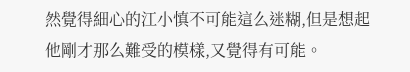然覺得細心的江小慎不可能這么迷糊,但是想起他剛才那么難受的模樣,又覺得有可能。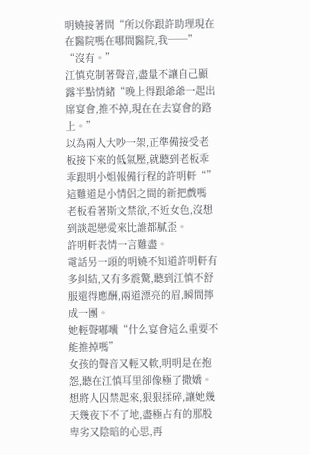明嬈接著問“所以你跟許助理現在在醫院嗎在哪間醫院,我──”
“沒有。”
江慎克制著聲音,盡量不讓自己顯露半點情緒“晚上得跟爺爺一起出席宴會,推不掉,現在在去宴會的路上。”
以為兩人大吵一架,正準備接受老板接下來的低氣壓,就聽到老板乖乖跟明小姐報備行程的許明軒“”
這難道是小情侶之間的新把戲嗎
老板看著斯文禁欲,不近女色,沒想到談起戀愛來比誰都膩歪。
許明軒表情一言難盡。
電話另一頭的明嬈不知道許明軒有多糾結,又有多震驚,聽到江慎不舒服還得應酬,兩道漂亮的眉,瞬間擰成一團。
她輕聲嘟囔“什么宴會這么重要不能推掉嗎”
女孩的聲音又輕又軟,明明是在抱怨,聽在江慎耳里卻像極了撒嬌。
想將人囚禁起來,狠狠揉碎,讓她幾天幾夜下不了地,盡極占有的那股卑劣又陰暗的心思,再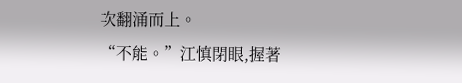次翻涌而上。
“不能。”江慎閉眼,握著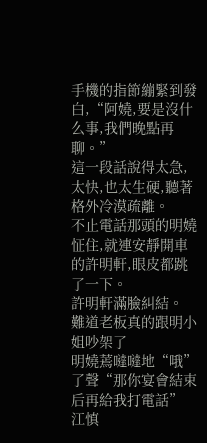手機的指節繃緊到發白,“阿嬈,要是沒什么事,我們晚點再聊。”
這一段話說得太急,太快,也太生硬,聽著格外冷漠疏離。
不止電話那頭的明嬈怔住,就連安靜開車的許明軒,眼皮都跳了一下。
許明軒滿臉糾結。
難道老板真的跟明小姐吵架了
明嬈蔫噠噠地“哦”了聲“那你宴會結束后再給我打電話”
江慎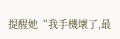提醒她“我手機壞了,最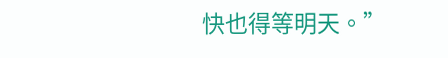快也得等明天。”